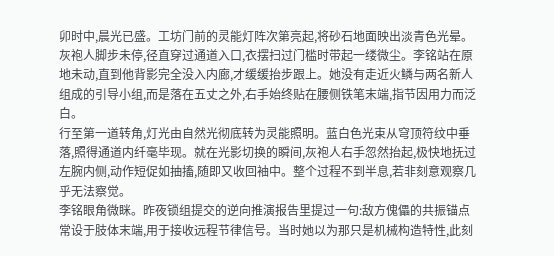卯时中,晨光已盛。工坊门前的灵能灯阵次第亮起,将砂石地面映出淡青色光晕。灰袍人脚步未停,径直穿过通道入口,衣摆扫过门槛时带起一缕微尘。李铭站在原地未动,直到他背影完全没入内廊,才缓缓抬步跟上。她没有走近火鳞与两名新人组成的引导小组,而是落在五丈之外,右手始终贴在腰侧铁笔末端,指节因用力而泛白。
行至第一道转角,灯光由自然光彻底转为灵能照明。蓝白色光束从穹顶符纹中垂落,照得通道内纤毫毕现。就在光影切换的瞬间,灰袍人右手忽然抬起,极快地抚过左腕内侧,动作短促如抽搐,随即又收回袖中。整个过程不到半息,若非刻意观察几乎无法察觉。
李铭眼角微眯。昨夜锁组提交的逆向推演报告里提过一句:敌方傀儡的共振锚点常设于肢体末端,用于接收远程节律信号。当时她以为那只是机械构造特性,此刻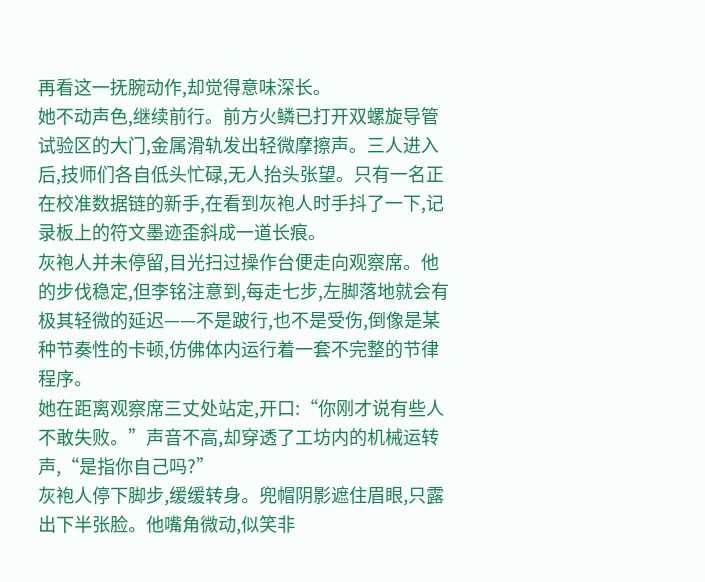再看这一抚腕动作,却觉得意味深长。
她不动声色,继续前行。前方火鳞已打开双螺旋导管试验区的大门,金属滑轨发出轻微摩擦声。三人进入后,技师们各自低头忙碌,无人抬头张望。只有一名正在校准数据链的新手,在看到灰袍人时手抖了一下,记录板上的符文墨迹歪斜成一道长痕。
灰袍人并未停留,目光扫过操作台便走向观察席。他的步伐稳定,但李铭注意到,每走七步,左脚落地就会有极其轻微的延迟——不是跛行,也不是受伤,倒像是某种节奏性的卡顿,仿佛体内运行着一套不完整的节律程序。
她在距离观察席三丈处站定,开口:“你刚才说有些人不敢失败。”声音不高,却穿透了工坊内的机械运转声,“是指你自己吗?”
灰袍人停下脚步,缓缓转身。兜帽阴影遮住眉眼,只露出下半张脸。他嘴角微动,似笑非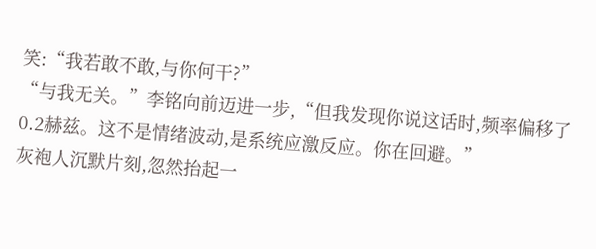笑:“我若敢不敢,与你何干?”
“与我无关。”李铭向前迈进一步,“但我发现你说这话时,频率偏移了0.2赫兹。这不是情绪波动,是系统应激反应。你在回避。”
灰袍人沉默片刻,忽然抬起一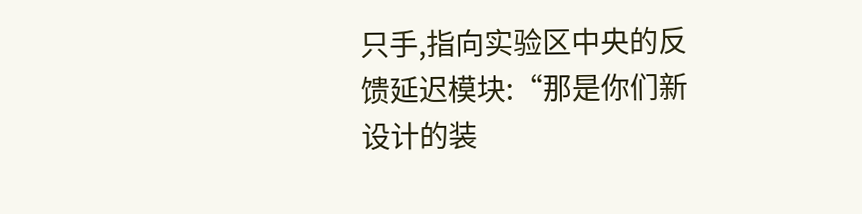只手,指向实验区中央的反馈延迟模块:“那是你们新设计的装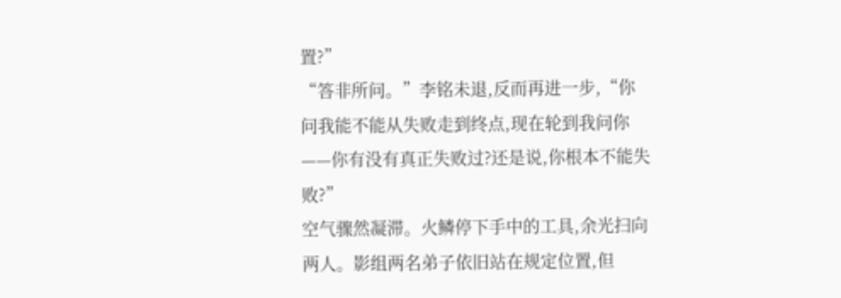置?”
“答非所问。”李铭未退,反而再进一步,“你问我能不能从失败走到终点,现在轮到我问你——你有没有真正失败过?还是说,你根本不能失败?”
空气骤然凝滞。火鳞停下手中的工具,余光扫向两人。影组两名弟子依旧站在规定位置,但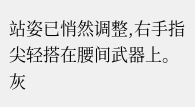站姿已悄然调整,右手指尖轻搭在腰间武器上。
灰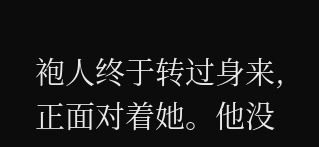袍人终于转过身来,正面对着她。他没